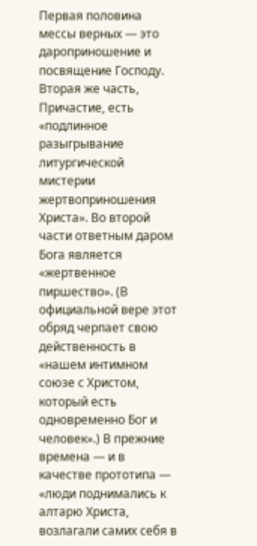Первая половина мессы верных — это дароприношение и посвящение Господу. Вторая же часть, Причастие, есть «подлинное разыгрывание литургической мистерии жертвоприношения Христа». Во второй части ответным даром Бога является «жертвенное пиршество». (В официальной вере этот обряд черпает свою действенность в «нашем интимном союзе с Христом, который есть одновременно Бог и человек».) В прежние времена — и в качестве прототипа — «люди поднимались к алтарю Христа, возлагали самих себя в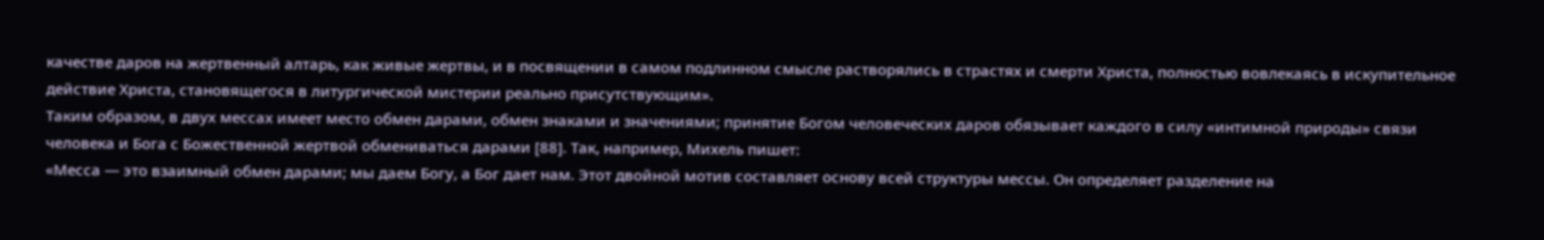качестве даров на жертвенный алтарь, как живые жертвы, и в посвящении в самом подлинном смысле растворялись в страстях и смерти Христа, полностью вовлекаясь в искупительное действие Христа, становящегося в литургической мистерии реально присутствующим».
Таким образом, в двух мессах имеет место обмен дарами, обмен знаками и значениями; принятие Богом человеческих даров обязывает каждого в силу «интимной природы» связи человека и Бога с Божественной жертвой обмениваться дарами [88]. Так, например, Михель пишет:
«Месса — это взаимный обмен дарами; мы даем Богу, а Бог дает нам. Этот двойной мотив составляет основу всей структуры мессы. Он определяет разделение на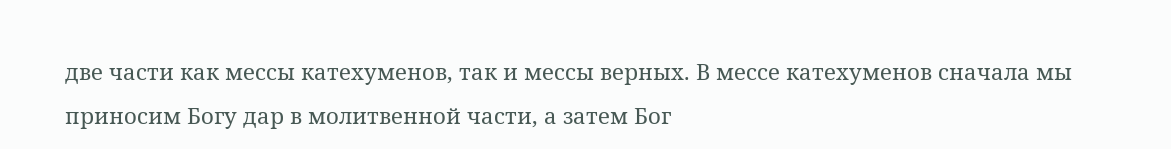две части как мессы катехуменов, так и мессы верных. В мессе катехуменов сначала мы приносим Богу дар в молитвенной части, а затем Бог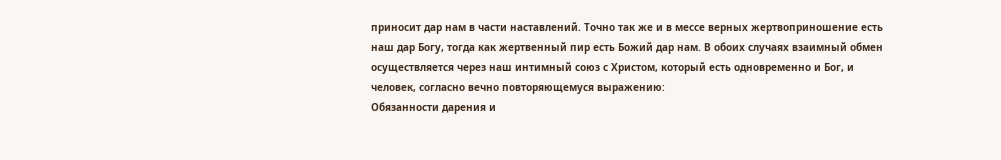приносит дар нам в части наставлений. Точно так же и в мессе верных жертвоприношение есть наш дар Богу, тогда как жертвенный пир есть Божий дар нам. В обоих случаях взаимный обмен осуществляется через наш интимный союз с Христом, который есть одновременно и Бог, и человек, согласно вечно повторяющемуся выражению:
Обязанности дарения и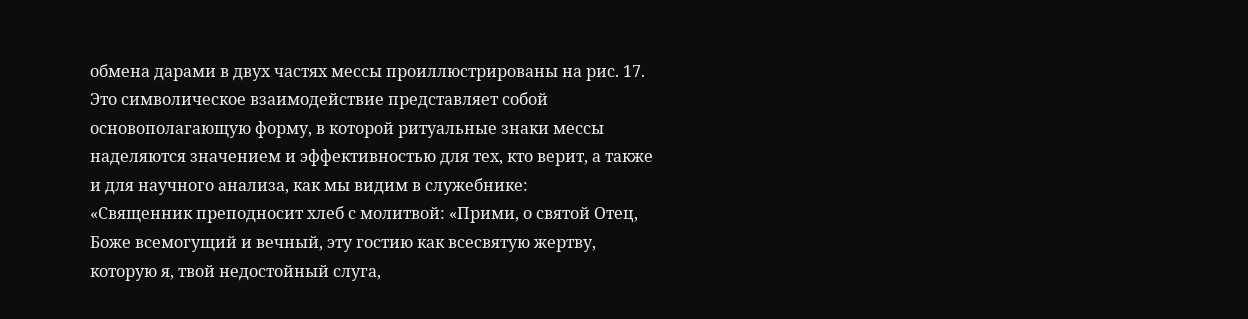обмена дарами в двух частях мессы проиллюстрированы на рис. 17. Это символическое взаимодействие представляет собой основополагающую форму, в которой ритуальные знаки мессы наделяются значением и эффективностью для тех, кто верит, а также и для научного анализа, как мы видим в служебнике:
«Священник преподносит хлеб с молитвой: «Прими, о святой Отец, Боже всемогущий и вечный, эту гостию как всесвятую жертву, которую я, твой недостойный слуга,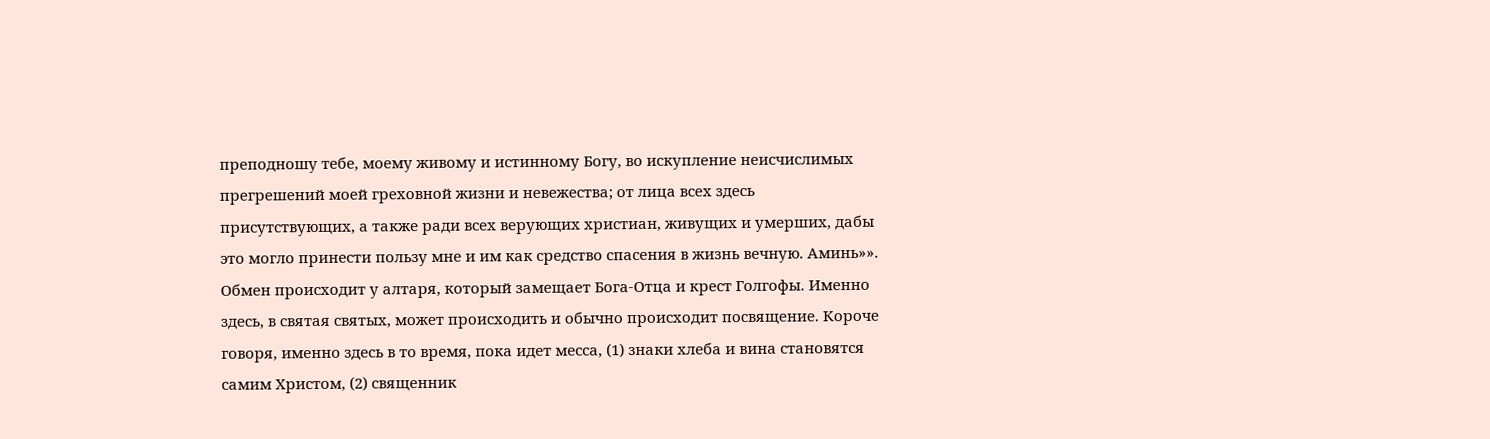преподношу тебе, моему живому и истинному Богу, во искупление неисчислимых прегрешений моей греховной жизни и невежества; от лица всех здесь присутствующих, а также ради всех верующих христиан, живущих и умерших, дабы это могло принести пользу мне и им как средство спасения в жизнь вечную. Аминь»».
Обмен происходит у алтаря, который замещает Бога-Отца и крест Голгофы. Именно здесь, в святая святых, может происходить и обычно происходит посвящение. Короче говоря, именно здесь в то время, пока идет месса, (1) знаки хлеба и вина становятся самим Христом, (2) священник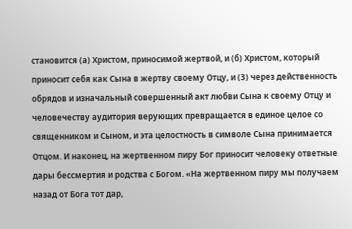становится (а) Христом, приносимой жертвой, и (б) Христом, который приносит себя как Сына в жертву своему Отцу, и (3) через действенность обрядов и изначальный совершенный акт любви Сына к своему Отцу и человечеству аудитория верующих превращается в единое целое со священником и Сыном, и эта целостность в символе Сына принимается Отцом. И наконец, на жертвенном пиру Бог приносит человеку ответные дары бессмертия и родства с Богом. «На жертвенном пиру мы получаем назад от Бога тот дар,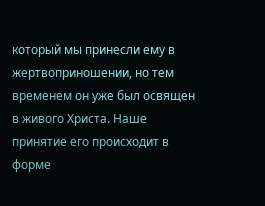который мы принесли ему в жертвоприношении, но тем временем он уже был освящен в живого Христа. Наше принятие его происходит в форме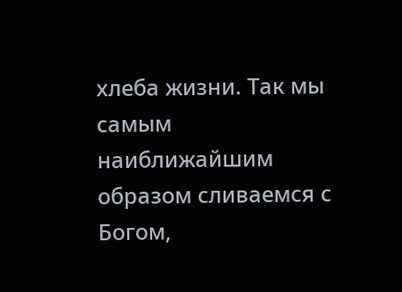хлеба жизни. Так мы самым наиближайшим образом сливаемся с Богом,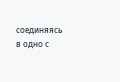соединяясь в одно с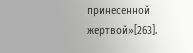принесенной жертвой»[263].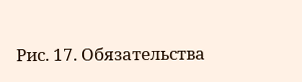Рис. 17. Обязательства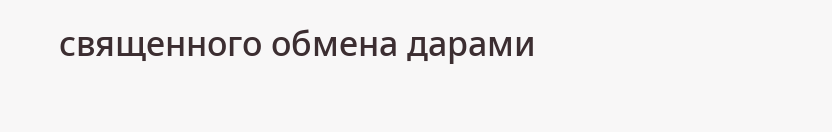священного обмена дарами